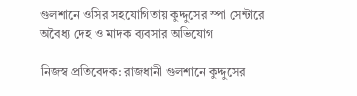গুলশানে ওসির সহযোগিতায় কুদ্দুসের স্পা সেন্টারে অবৈধ্য দেহ ও মাদক ব্যবসার অভিযোগ

নিজস্ব প্রতিবেদক: রাজধানী গুলশানে কুদ্দুসের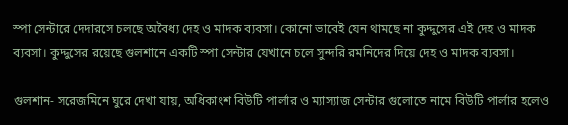স্পা সেন্টারে দেদারসে চলছে অবৈধ্য দেহ ও মাদক ব্যবসা। কোনো ভাবেই যেন থামছে না কুদ্দুসের এই দেহ ও মাদক ব্যবসা। কুদ্দুসের রয়েছে গুলশানে একটি স্পা সেন্টার যেখানে চলে সুন্দরি রমনিদের দিয়ে দেহ ও মাদক ব্যবসা।

গুলশান- সরেজমিনে ঘুরে দেখা যায়, অধিকাংশ বিউটি পার্লার ও ম্যাস্যাজ সেন্টার গুলোতে নামে বিউটি পার্লার হলেও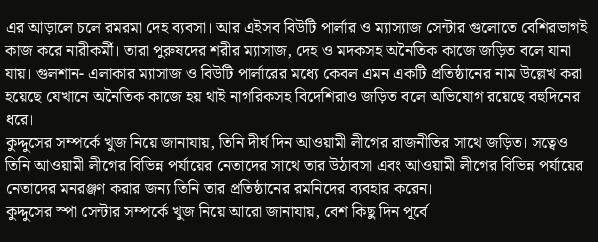এর আড়ালে চলে রমরমা দেহ ব্যবসা। আর এইসব বিউটি পার্লার ও ম্যাস্যাজ সেন্টার গুলোতে বেশিরভাগই কাজ করে নারীকর্মী। তারা পুরুষদের শরীর ম্যাসাজ, দেহ ও মদকসহ অনৈতিক কাজে জড়িত বলে যানা যায়। গুলশান- এলাকার ম্যাসাজ ও বিউটি পার্লারের মধ্যে কেবল এমন একটি প্রতিষ্ঠানের নাম উল্লেখ করা হয়েছে যেখানে অনৈতিক কাজে হয় থাই নাগরিকসহ বিদেশিরাও জড়িত বলে অভিযোগ রয়েছে বহুদিনের ধরে।
কুদ্দুসের সম্পর্কে খুজ নিয়ে জানাযায়, তিনি দীর্ঘ দিন আওয়ামী লীগের রাজনীতির সাথে জড়িত। সত্বেও তিনি আওয়ামী লীগের বিভিন্ন পর্যায়ের নেতাদের সাথে তার উঠাবসা এবং আওয়ামী লীগের বিভিন্ন পর্যায়ের নেতাদের মনরঞ্জণ করার জন্য তিনি তার প্রতিষ্ঠানের রমনিদের ব্যবহার করেন।
কুদ্দুসের স্পা সেন্টার সম্পর্কে খুজ নিয়ে আরো জানাযায়, বেশ কিছু দিন পূর্বে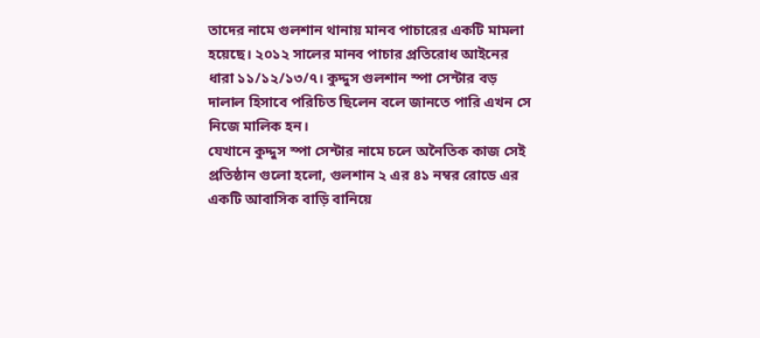তাদের নামে গুলশান থানায় মানব পাচারের একটি মামলা হয়েছে। ২০১২ সালের মানব পাচার প্রতিরোধ আইনের ধারা ১১/১২/১৩/৭। কুদ্দুস গুলশান স্পা সেন্টার বড় দালাল হিসাবে পরিচিত ছিলেন বলে জানতে পারি এখন সে নিজে মালিক হন।
যেখানে কুদ্দুস স্পা সেন্টার নামে চলে অনৈতিক কাজ সেই প্রতিষ্ঠান গুলো হলো, গুলশান ২ এর ৪১ নম্বর রোডে এর একটি আবাসিক বাড়ি বানিয়ে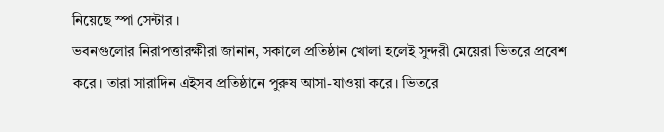নিয়েছে স্পা সেন্টার ।
ভবনগুলোর নিরাপত্তারক্ষীরা জানান, সকালে প্রতিষ্ঠান খোলা হলেই সুন্দরী মেয়েরা ভিতরে প্রবেশ করে। তারা সারাদিন এইসব প্রতিষ্ঠানে পুরুষ আসা-যাওয়া করে। ভিতরে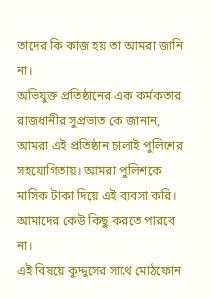তাদের কি কাজ হয় তা আমরা জানি না।
অভিযুক্ত প্রতিষ্ঠানের এক কর্মকতার রাজধানীর সুপ্রভাত কে জানান, আমরা এই প্রতিষ্ঠান চালাই পুলিশের সহযোগিতায়। আমরা পুলিশকে মাসিক টাকা দিয়ে এই ব্যবসা করি। আমাদের কেউ কিছু করতে পারবে না।
এই বিষয়ে কুদ্দুসের সাথে মোঠফোন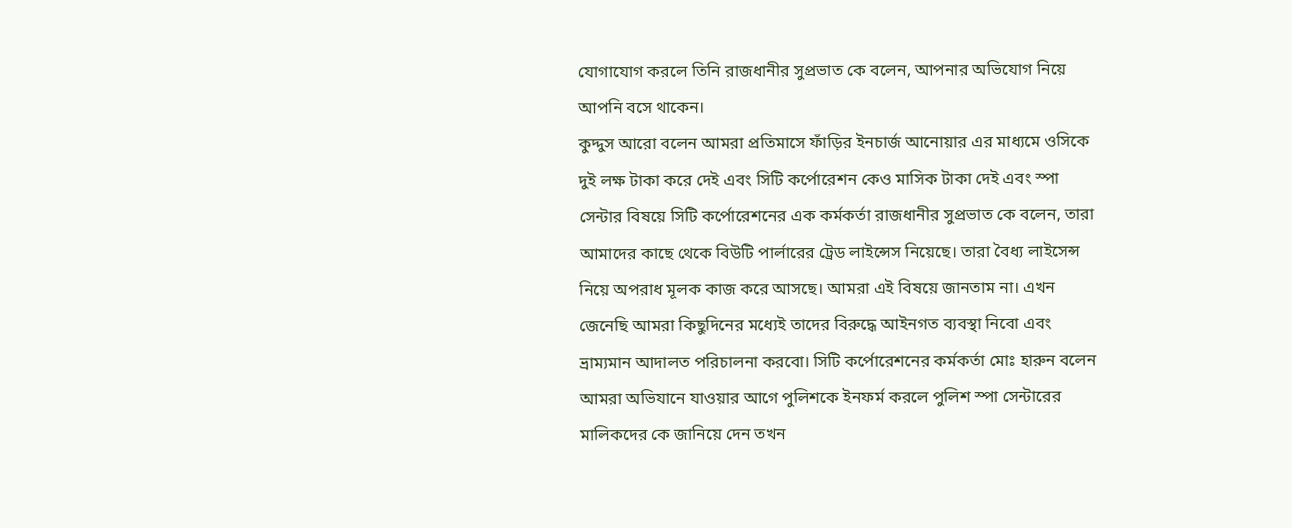যোগাযোগ করলে তিনি রাজধানীর সুপ্রভাত কে বলেন, আপনার অভিযোগ নিয়ে আপনি বসে থাকেন।
কুদ্দুস আরো বলেন আমরা প্রতিমাসে ফাঁড়ির ইনচার্জ আনোয়ার এর মাধ্যমে ওসিকে দুই লক্ষ টাকা করে দেই এবং সিটি কর্পোরেশন কেও মাসিক টাকা দেই এবং স্পা সেন্টার বিষয়ে সিটি কর্পোরেশনের এক কর্মকর্তা রাজধানীর সুপ্রভাত কে বলেন, তারা আমাদের কাছে থেকে বিউটি পার্লারের ট্রেড লাইন্সেস নিয়েছে। তারা বৈধ্য লাইসেন্স নিয়ে অপরাধ মূলক কাজ করে আসছে। আমরা এই বিষয়ে জানতাম না। এখন জেনেছি আমরা কিছুদিনের মধ্যেই তাদের বিরুদ্ধে আইনগত ব্যবস্থা নিবো এবং ভ্রাম্যমান আদালত পরিচালনা করবো। সিটি কর্পোরেশনের কর্মকর্তা মোঃ হারুন বলেন আমরা অভিযানে যাওয়ার আগে পুলিশকে ইনফর্ম করলে পুলিশ স্পা সেন্টারের মালিকদের কে জানিয়ে দেন তখন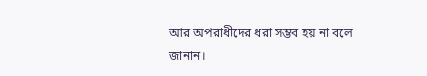আর অপরাধীদের ধরা সম্ভব হয় না বলে জানান।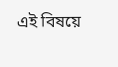এই বিষয়ে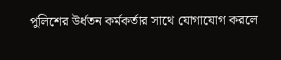পুলিশের উর্ধতন কর্মকর্তার সাথে যোগাযোগ করলে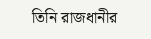তিনি রাজধানীর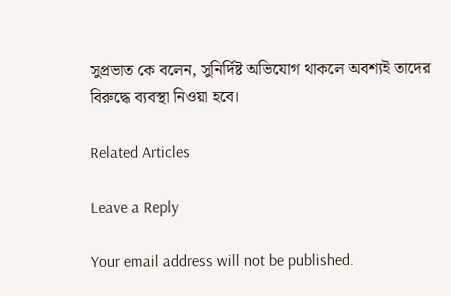সুপ্রভাত কে বলেন, সুনির্দিষ্ট অভিযোগ থাকলে অবশ্যই তাদের বিরুদ্ধে ব্যবস্থা নিওয়া হবে।

Related Articles

Leave a Reply

Your email address will not be published.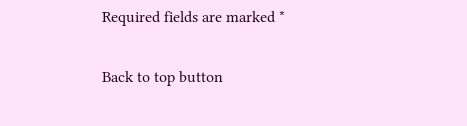Required fields are marked *

Back to top button